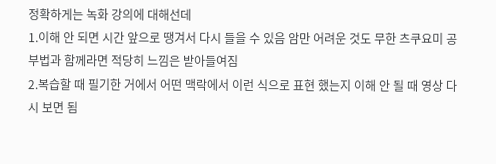정확하게는 녹화 강의에 대해선데
1.이해 안 되면 시간 앞으로 땡겨서 다시 들을 수 있음 암만 어려운 것도 무한 츠쿠요미 공부법과 함께라면 적당히 느낌은 받아들여짐
2.복습할 때 필기한 거에서 어떤 맥락에서 이런 식으로 표현 했는지 이해 안 될 때 영상 다시 보면 됨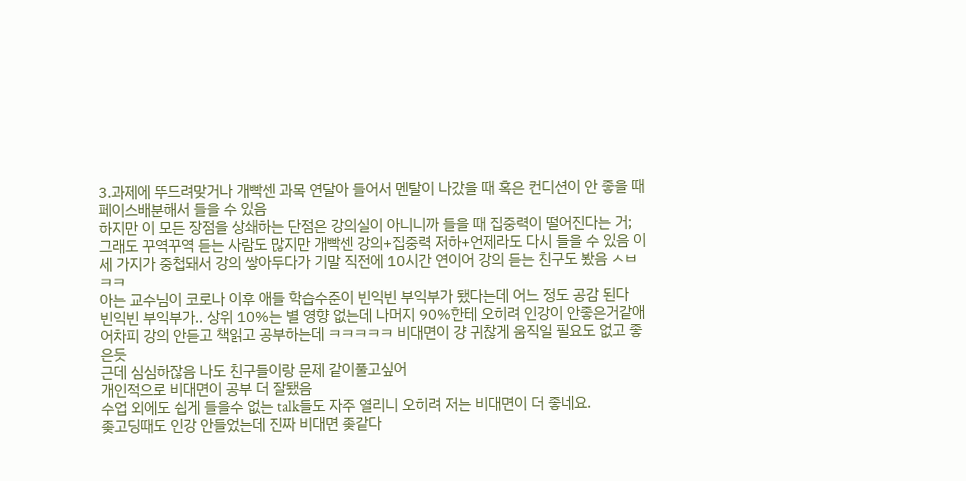3.과제에 뚜드려맞거나 개빡센 과목 연달아 들어서 멘탈이 나갔을 때 혹은 컨디션이 안 좋을 때 페이스배분해서 들을 수 있음
하지만 이 모든 장점을 상쇄하는 단점은 강의실이 아니니까 들을 때 집중력이 떨어진다는 거;
그래도 꾸역꾸역 듣는 사람도 많지만 개빡센 강의+집중력 저하+언제라도 다시 들을 수 있음 이 세 가지가 중첩돼서 강의 쌓아두다가 기말 직전에 10시간 연이어 강의 듣는 친구도 봤음 ㅅㅂㅋㅋ
아는 교수님이 코로나 이후 애들 학습수준이 빈익빈 부익부가 됐다는데 어느 정도 공감 된다
빈익빈 부익부가.. 상위 10%는 별 영향 없는데 나머지 90%한테 오히려 인강이 안좋은거같애
어차피 강의 안듣고 책읽고 공부하는데 ㅋㅋㅋㅋㅋ 비대면이 걍 귀찮게 움직일 필요도 없고 좋은듯
근데 심심하잖음 나도 친구들이랑 문제 같이풀고싶어
개인적으로 비대면이 공부 더 잘됐음
수업 외에도 쉽게 들을수 없는 talk들도 자주 열리니 오히려 저는 비대면이 더 좋네요.
좆고딩때도 인강 안들었는데 진짜 비대면 좆같다